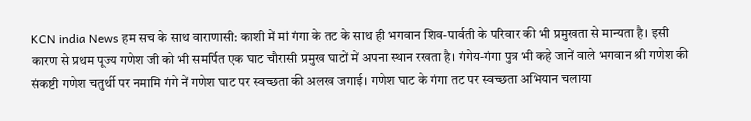KCN india News हम सच के साथ वाराणासी: काशी में मां गंगा के तट के साथ ही भगवान शिव-पार्वती के परिवार की भी प्रमुखता से मान्यता है। इसी कारण से प्रथम पूज्य गणेश जी को भी समर्पित एक घाट चौरासी प्रमुख घाटों में अपना स्थान रखता है। गंगेय-गंगा पुत्र भी कहे जानें वाले भगवान श्री गणेश की संकष्टी गणेश चतुर्थी पर नमामि गंगे नें गणेश घाट पर स्वच्छता की अलख जगाई। गणेश घाट के गंगा तट पर स्वच्छता अभियान चलाया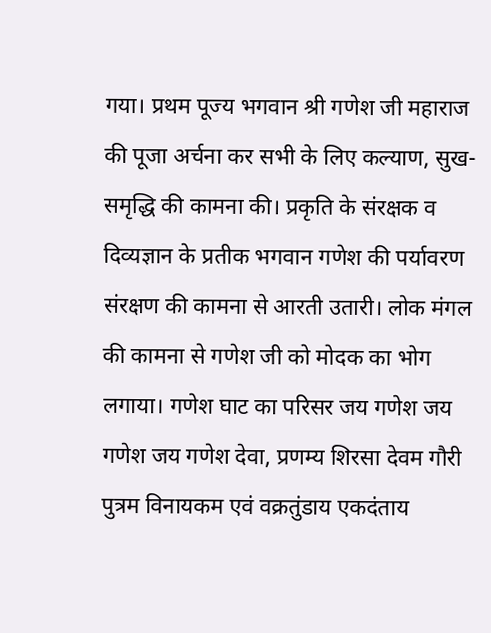गया। प्रथम पूज्य भगवान श्री गणेश जी महाराज की पूजा अर्चना कर सभी के लिए कल्याण, सुख-समृद्धि की कामना की। प्रकृति के संरक्षक व दिव्यज्ञान के प्रतीक भगवान गणेश की पर्यावरण संरक्षण की कामना से आरती उतारी। लोक मंगल की कामना से गणेश जी को मोदक का भोग लगाया। गणेश घाट का परिसर जय गणेश जय गणेश जय गणेश देवा, प्रणम्य शिरसा देवम गौरी पुत्रम विनायकम एवं वक्रतुंडाय एकदंताय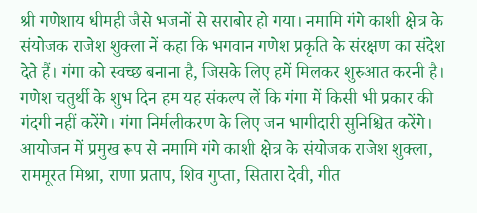श्री गणेशाय धीमही जैसे भजनों से सराबोर हो गया। नमामि गंगे काशी क्षेत्र के संयोजक राजेश शुक्ला नें कहा कि भगवान गणेश प्रकृति के संरक्षण का संदेश देते हैं। गंगा को स्वच्छ बनाना है, जिसके लिए हमें मिलकर शुरुआत करनी है। गणेश चतुर्थी के शुभ दिन हम यह संकल्प लें कि गंगा में किसी भी प्रकार की गंदगी नहीं करेंगे। गंगा निर्मलीकरण के लिए जन भागीदारी सुनिश्चित करेंगे। आयोजन में प्रमुख रूप से नमामि गंगे काशी क्षेत्र के संयोजक राजेश शुक्ला, राममूरत मिश्रा, राणा प्रताप, शिव गुप्ता, सितारा देवी, गीत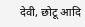देवी, छोटू आदि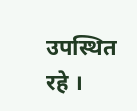उपस्थित रहे ।